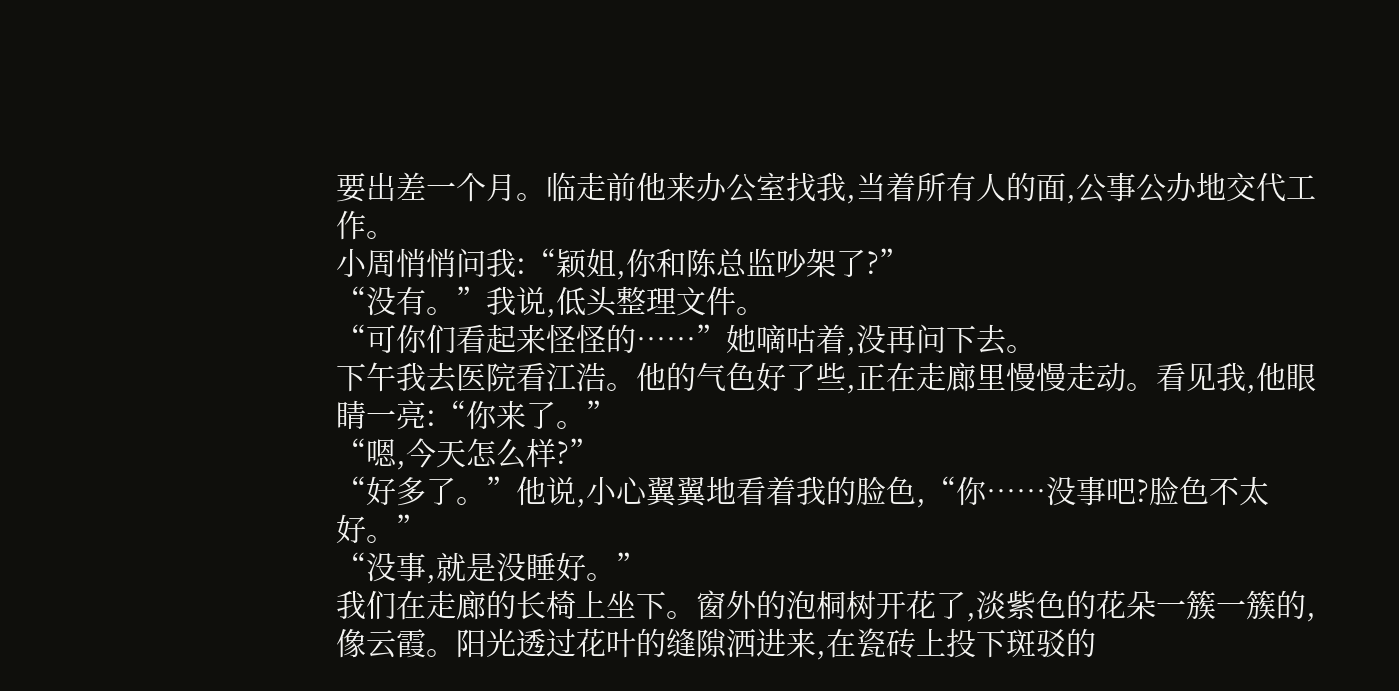要出差一个月。临走前他来办公室找我,当着所有人的面,公事公办地交代工作。
小周悄悄问我:“颖姐,你和陈总监吵架了?”
“没有。”我说,低头整理文件。
“可你们看起来怪怪的……”她嘀咕着,没再问下去。
下午我去医院看江浩。他的气色好了些,正在走廊里慢慢走动。看见我,他眼睛一亮:“你来了。”
“嗯,今天怎么样?”
“好多了。”他说,小心翼翼地看着我的脸色,“你……没事吧?脸色不太好。”
“没事,就是没睡好。”
我们在走廊的长椅上坐下。窗外的泡桐树开花了,淡紫色的花朵一簇一簇的,像云霞。阳光透过花叶的缝隙洒进来,在瓷砖上投下斑驳的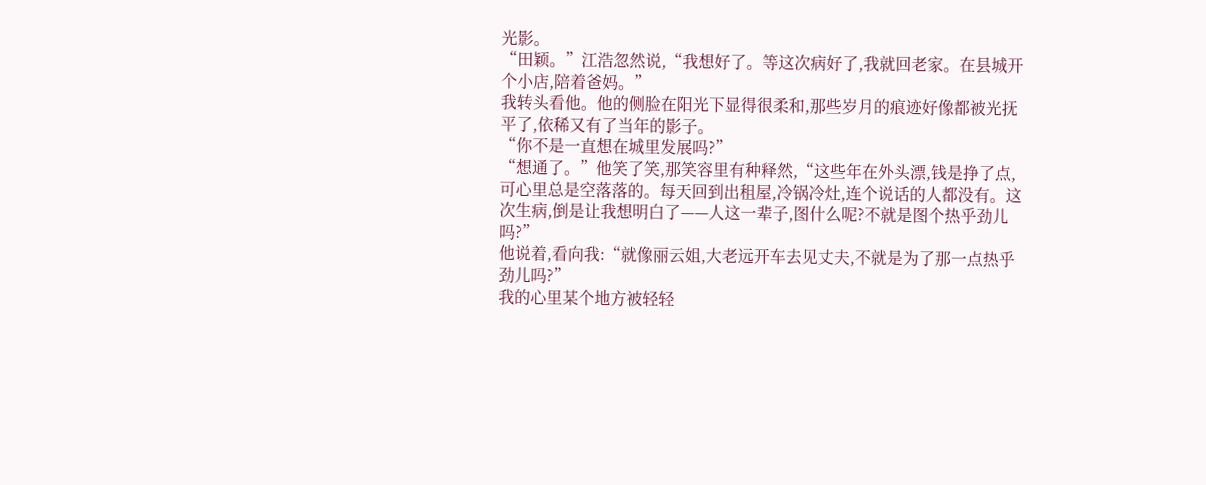光影。
“田颖。”江浩忽然说,“我想好了。等这次病好了,我就回老家。在县城开个小店,陪着爸妈。”
我转头看他。他的侧脸在阳光下显得很柔和,那些岁月的痕迹好像都被光抚平了,依稀又有了当年的影子。
“你不是一直想在城里发展吗?”
“想通了。”他笑了笑,那笑容里有种释然,“这些年在外头漂,钱是挣了点,可心里总是空落落的。每天回到出租屋,冷锅冷灶,连个说话的人都没有。这次生病,倒是让我想明白了——人这一辈子,图什么呢?不就是图个热乎劲儿吗?”
他说着,看向我:“就像丽云姐,大老远开车去见丈夫,不就是为了那一点热乎劲儿吗?”
我的心里某个地方被轻轻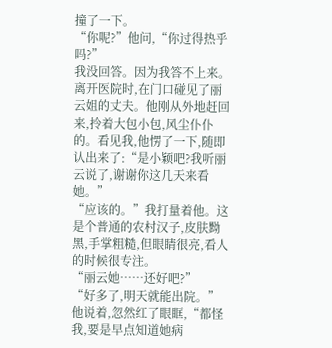撞了一下。
“你呢?”他问,“你过得热乎吗?”
我没回答。因为我答不上来。
离开医院时,在门口碰见了丽云姐的丈夫。他刚从外地赶回来,拎着大包小包,风尘仆仆的。看见我,他愣了一下,随即认出来了:“是小颖吧?我听丽云说了,谢谢你这几天来看她。”
“应该的。”我打量着他。这是个普通的农村汉子,皮肤黝黑,手掌粗糙,但眼睛很亮,看人的时候很专注。
“丽云她……还好吧?”
“好多了,明天就能出院。”他说着,忽然红了眼眶,“都怪我,要是早点知道她病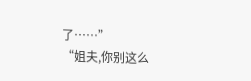了……”
“姐夫,你别这么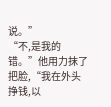说。”
“不,是我的错。”他用力抹了把脸,“我在外头挣钱,以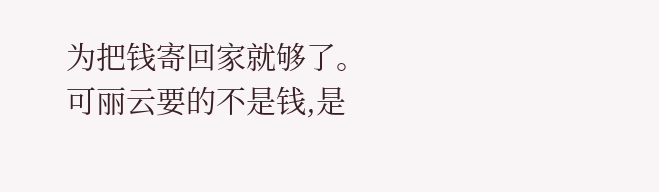为把钱寄回家就够了。可丽云要的不是钱,是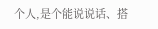个人,是个能说说话、搭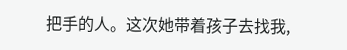把手的人。这次她带着孩子去找我,